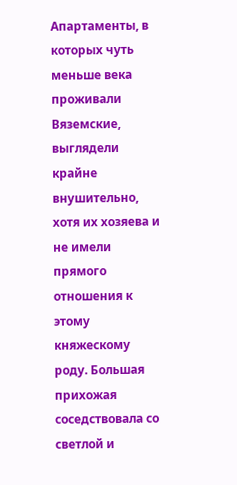Апартаменты, в которых чуть меньше века проживали Вяземские, выглядели крайне внушительно, хотя их хозяева и не имели прямого отношения к этому княжескому роду. Большая прихожая соседствовала со светлой и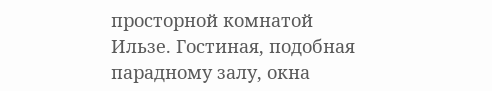просторной комнатой Ильзе. Гостиная, подобная парадному залу, окна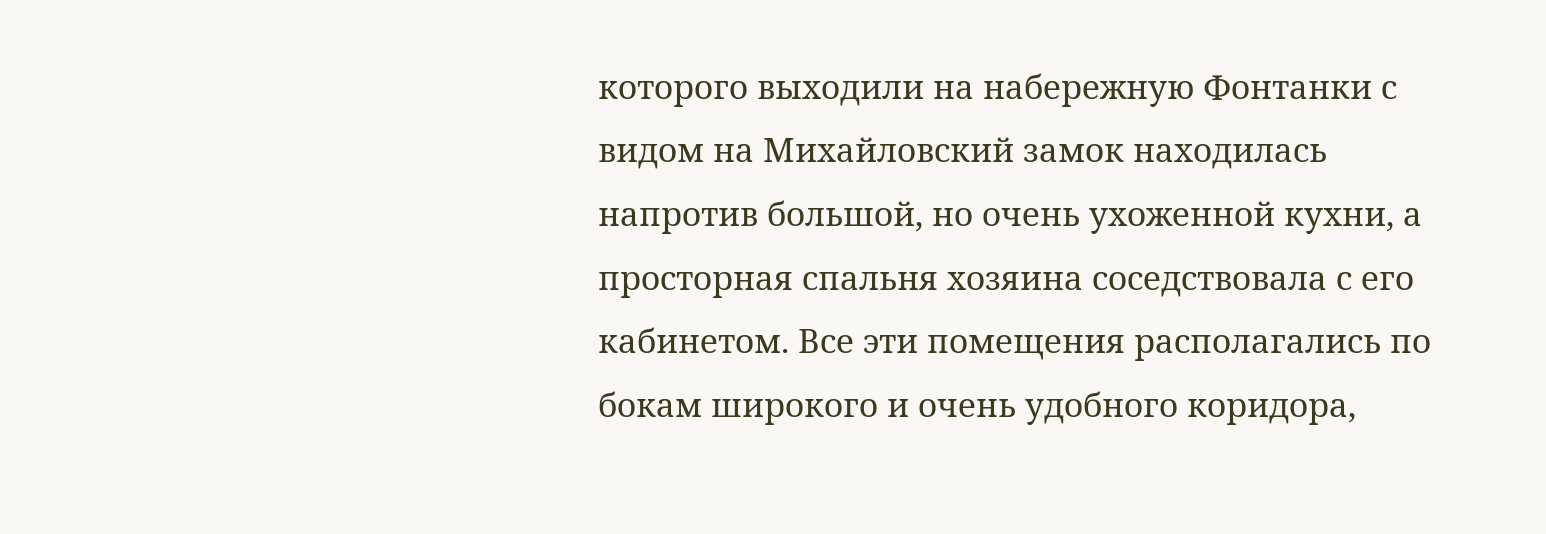которого выходили на набережную Фонтанки с видом на Михайловский замок находилась напротив большой, но очень ухоженной кухни, а просторная спальня хозяина соседствовала с его кабинетом. Все эти помещения располагались по бокам широкого и очень удобного коридора,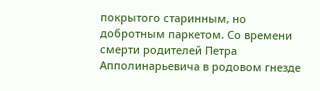покрытого старинным, но добротным паркетом. Со времени смерти родителей Петра Апполинарьевича в родовом гнезде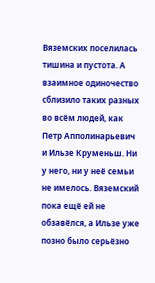Вяземских поселилась тишина и пустота. А взаимное одиночество сблизило таких разных во всём людей, как Петр Апполинарьевич и Ильзе Круменьш. Ни у него, ни у неё семьи не имелось. Вяземский пока ещё ей не обзавёлся, а Ильзе уже позно было серьёзно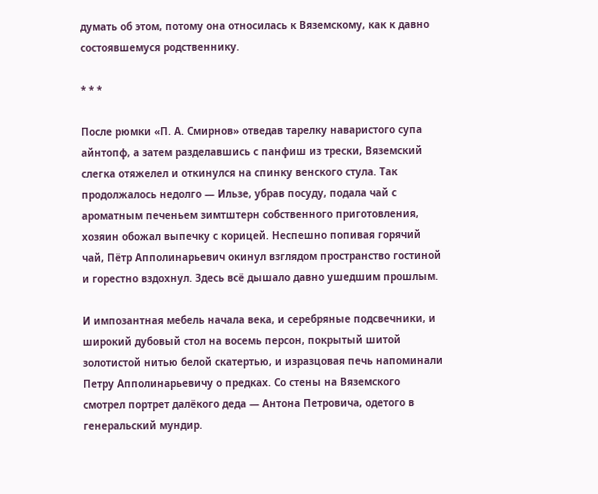думать об этом, потому она относилась к Вяземскому, как к давно состоявшемуся родственнику.

* * *

После рюмки «П. А. Смирнов» отведав тарелку наваристого супа айнтопф, а затем разделавшись с панфиш из трески, Вяземский слегка отяжелел и откинулся на спинку венского стула. Так продолжалось недолго — Ильзе, убрав посуду, подала чай с ароматным печеньем зимтштерн собственного приготовления, хозяин обожал выпечку с корицей. Неспешно попивая горячий чай, Пётр Апполинарьевич окинул взглядом пространство гостиной и горестно вздохнул. Здесь всё дышало давно ушедшим прошлым.

И импозантная мебель начала века, и серебряные подсвечники, и широкий дубовый стол на восемь персон, покрытый шитой золотистой нитью белой скатертью, и изразцовая печь напоминали Петру Апполинарьевичу о предках. Со стены на Вяземского смотрел портрет далёкого деда — Антона Петровича, одетого в генеральский мундир.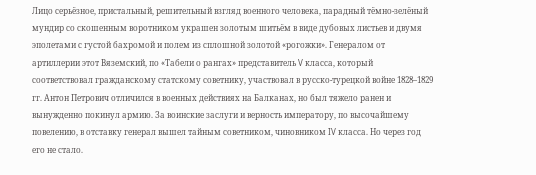Лицо серьёзное, пристальный, решительный взгляд военного человека, парадный тёмно-зелёный мундир со скошенным воротником украшен золотым шитьём в виде дубовых листьев и двумя эполетами с густой бахромой и полем из сплошной золотой «рогожки». Генералом от артиллерии этот Вяземский, по «Табели о рангах» представитель V класса, который соответствовал гражданскому статскому советнику, участвовал в русско-турецкой войне 1828–1829 гг. Антон Петрович отличился в военных действиях на Балканах, но был тяжело ранен и вынужденно покинул армию. За воинские заслуги и верность императору, по высочайшему повелению, в отставку генерал вышел тайным советником, чиновником IV класса. Но через год его не стало.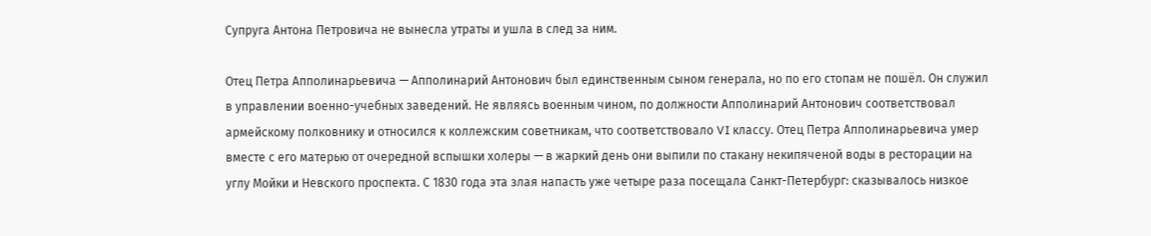Супруга Антона Петровича не вынесла утраты и ушла в след за ним.

Отец Петра Апполинарьевича — Апполинарий Антонович был единственным сыном генерала, но по его стопам не пошёл. Он служил в управлении военно-учебных заведений. Не являясь военным чином, по должности Апполинарий Антонович соответствовал армейскому полковнику и относился к коллежским советникам, что соответствовало VI классу. Отец Петра Апполинарьевича умер вместе с его матерью от очередной вспышки холеры — в жаркий день они выпили по стакану некипяченой воды в ресторации на углу Мойки и Невского проспекта. С 1830 года эта злая напасть уже четыре раза посещала Санкт-Петербург: сказывалось низкое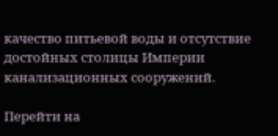качество питьевой воды и отсутствие достойных столицы Империи канализационных сооружений.

Перейти на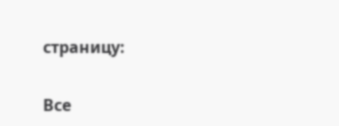страницу:

Все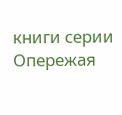книги серии Опережая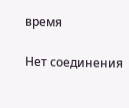время

Нет соединения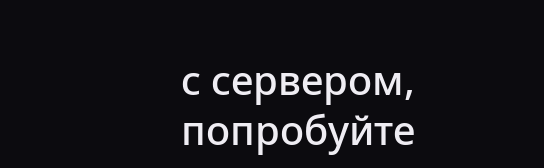с сервером, попробуйте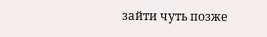зайти чуть позже